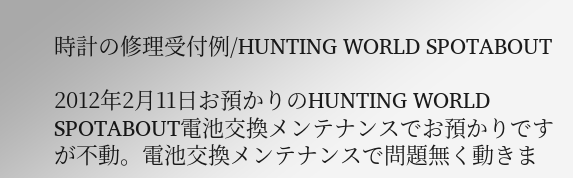時計の修理受付例/HUNTING WORLD SPOTABOUT

2012年2月11日お預かりのHUNTING WORLD SPOTABOUT電池交換メンテナンスでお預かりですが不動。電池交換メンテナンスで問題無く動きま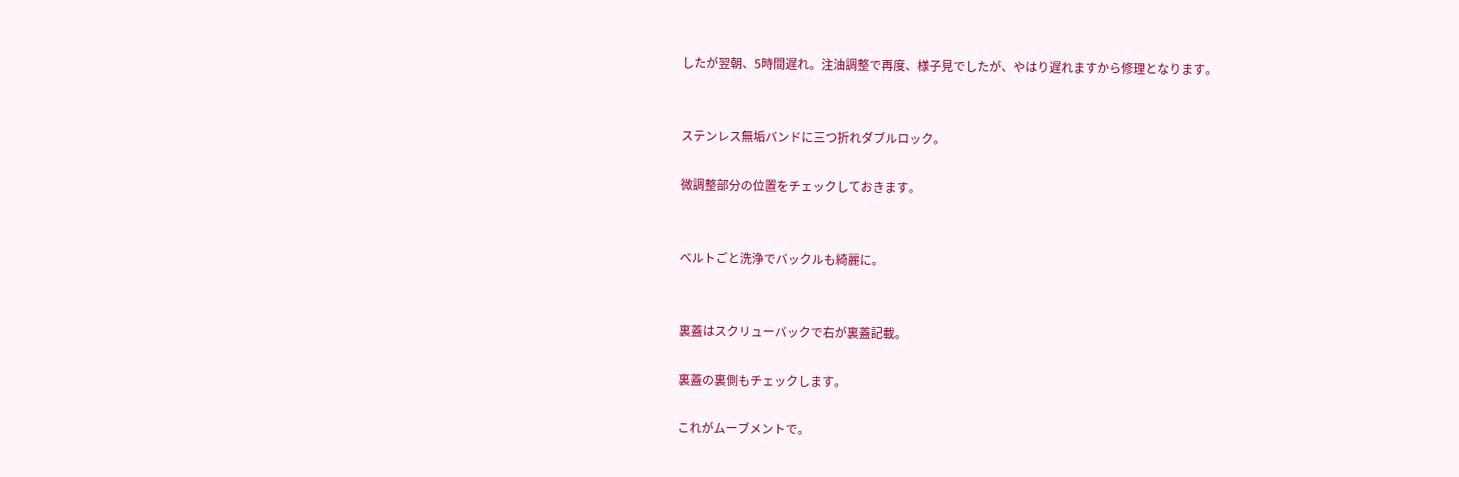したが翌朝、5時間遅れ。注油調整で再度、様子見でしたが、やはり遅れますから修理となります。


ステンレス無垢バンドに三つ折れダブルロック。

微調整部分の位置をチェックしておきます。


ベルトごと洗浄でバックルも綺麗に。


裏蓋はスクリューバックで右が裏蓋記載。

裏蓋の裏側もチェックします。

これがムーブメントで。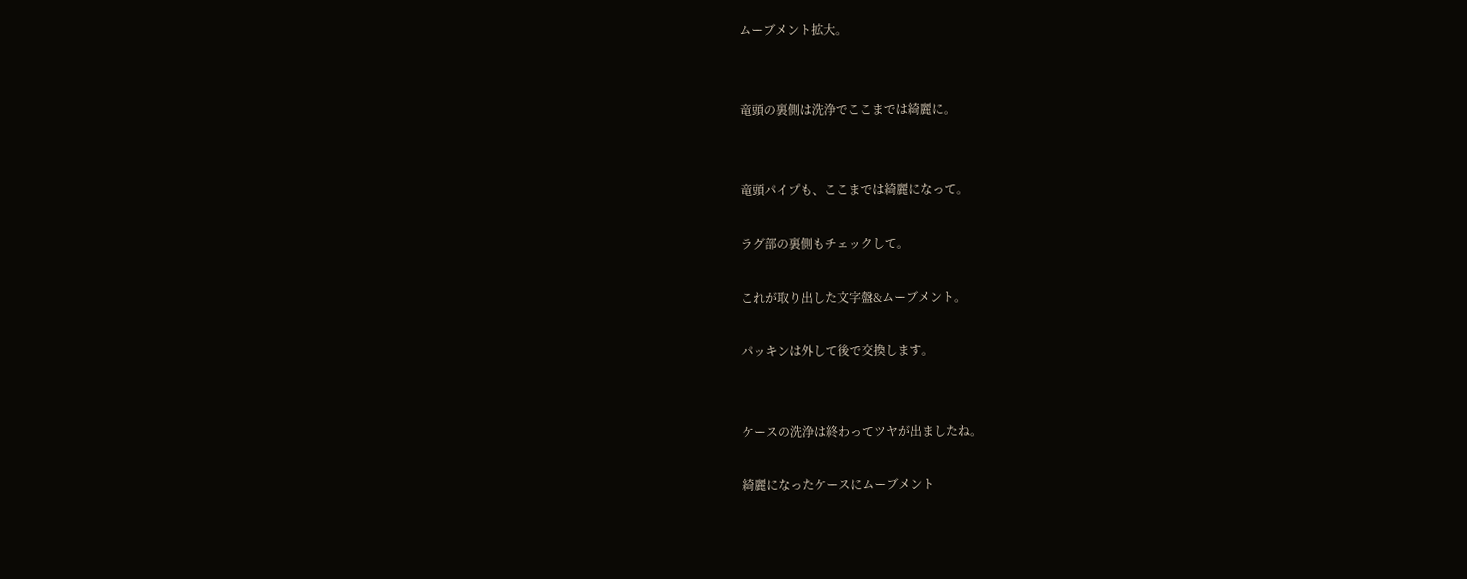ムーブメント拡大。


竜頭の裏側は洗浄でここまでは綺麗に。


竜頭パイプも、ここまでは綺麗になって。

ラグ部の裏側もチェックして。

これが取り出した文字盤&ムーブメント。

パッキンは外して後で交換します。


ケースの洗浄は終わってツヤが出ましたね。

綺麗になったケースにムーブメント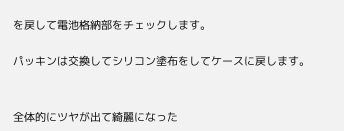を戻して電池格納部をチェックします。

パッキンは交換してシリコン塗布をしてケースに戻します。


全体的にツヤが出て綺麗になった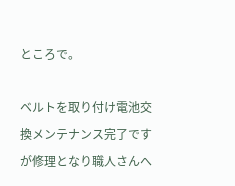ところで。

ベルトを取り付け電池交換メンテナンス完了ですが修理となり職人さんへ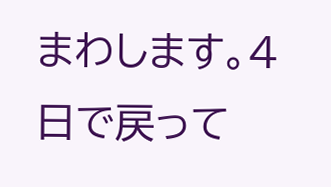まわします。4日で戻って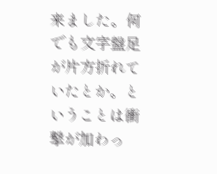来ました。何でも文字盤足が片方折れていたとか。ということは衝撃が加わっ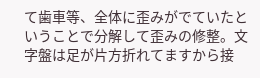て歯車等、全体に歪みがでていたということで分解して歪みの修整。文字盤は足が片方折れてますから接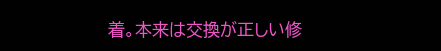着。本来は交換が正しい修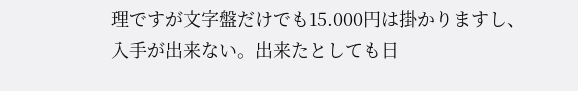理ですが文字盤だけでも15.000円は掛かりますし、入手が出来ない。出来たとしても日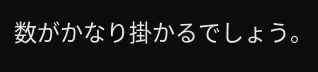数がかなり掛かるでしょう。